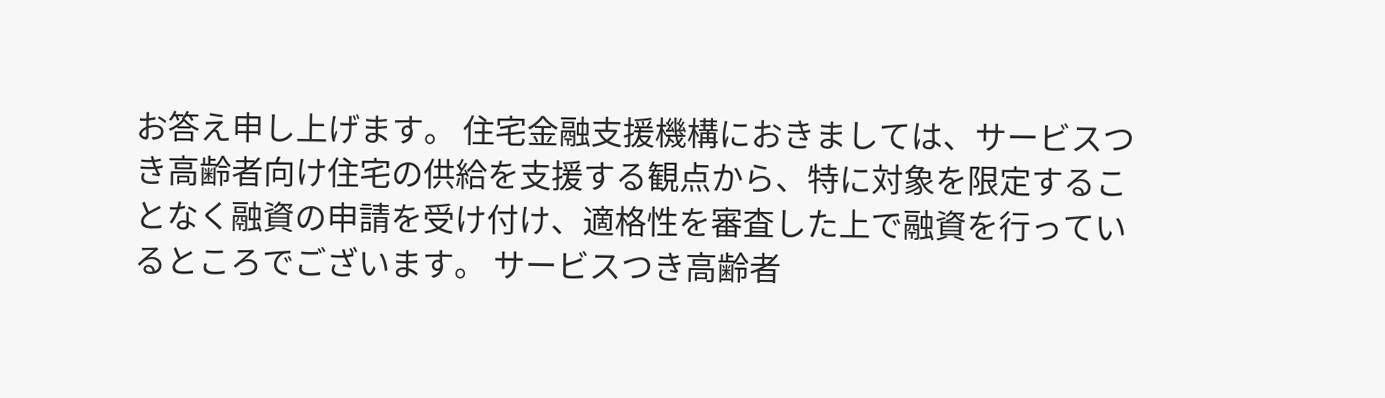お答え申し上げます。 住宅金融支援機構におきましては、サービスつき高齢者向け住宅の供給を支援する観点から、特に対象を限定することなく融資の申請を受け付け、適格性を審査した上で融資を行っているところでございます。 サービスつき高齢者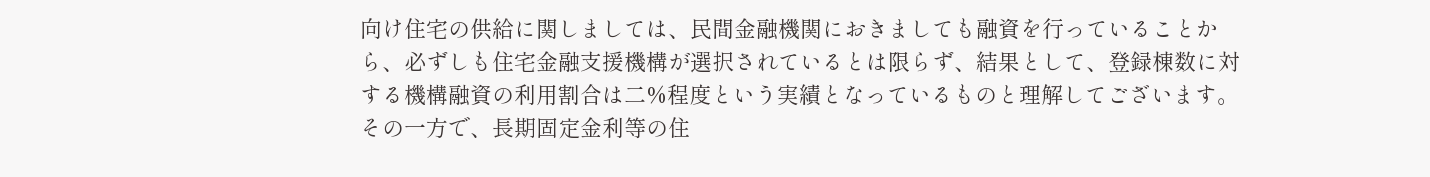向け住宅の供給に関しましては、民間金融機関におきましても融資を行っていることから、必ずしも住宅金融支援機構が選択されているとは限らず、結果として、登録棟数に対する機構融資の利用割合は二%程度という実績となっているものと理解してございます。 その一方で、長期固定金利等の住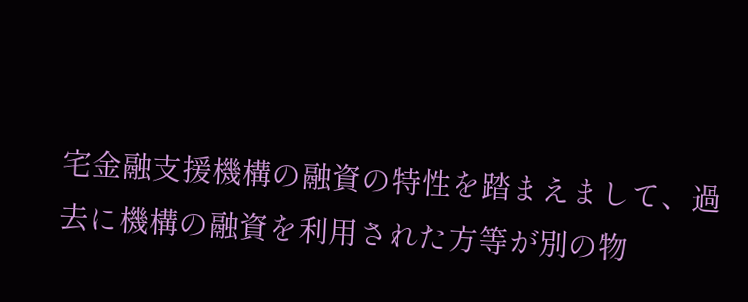宅金融支援機構の融資の特性を踏まえまして、過去に機構の融資を利用された方等が別の物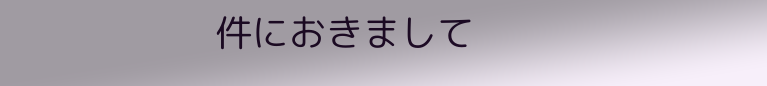件におきまして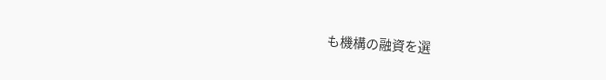も機構の融資を選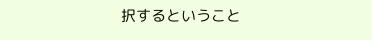択するということ